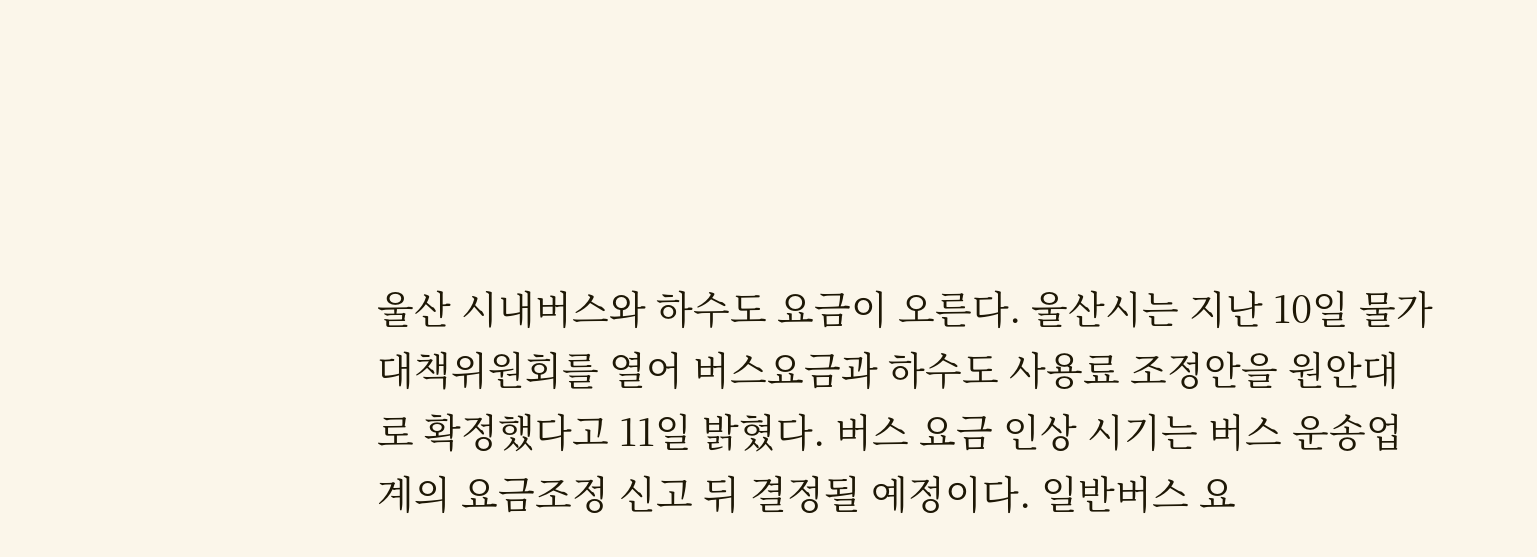울산 시내버스와 하수도 요금이 오른다. 울산시는 지난 10일 물가대책위원회를 열어 버스요금과 하수도 사용료 조정안을 원안대로 확정했다고 11일 밝혔다. 버스 요금 인상 시기는 버스 운송업계의 요금조정 신고 뒤 결정될 예정이다. 일반버스 요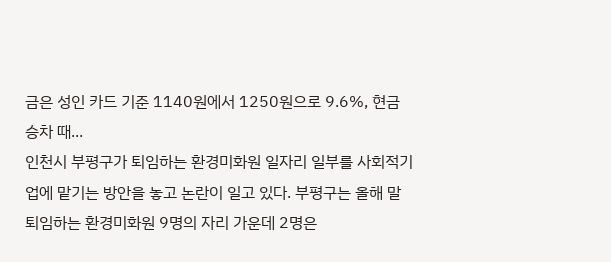금은 성인 카드 기준 1140원에서 1250원으로 9.6%, 현금 승차 때...
인천시 부평구가 퇴임하는 환경미화원 일자리 일부를 사회적기업에 맡기는 방안을 놓고 논란이 일고 있다. 부평구는 올해 말 퇴임하는 환경미화원 9명의 자리 가운데 2명은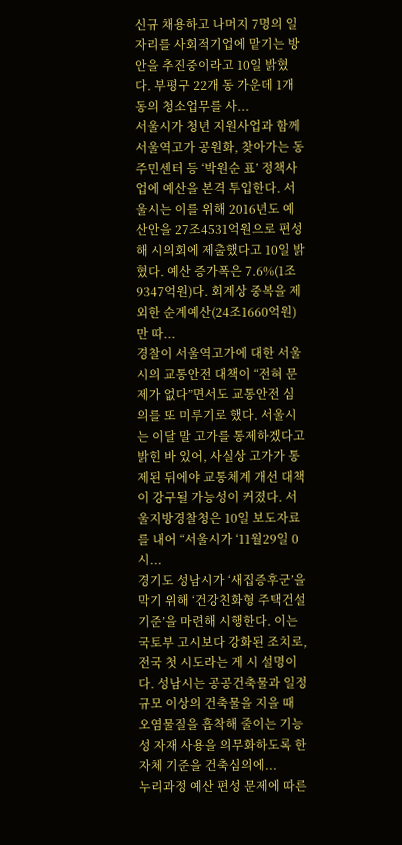신규 채용하고 나머지 7명의 일자리를 사회적기업에 맡기는 방안을 추진중이라고 10일 밝혔다. 부평구 22개 동 가운데 1개 동의 청소업무를 사...
서울시가 청년 지원사업과 함께 서울역고가 공원화, 찾아가는 동주민센터 등 ‘박원순 표’ 정책사업에 예산을 본격 투입한다. 서울시는 이를 위해 2016년도 예산안을 27조4531억원으로 편성해 시의회에 제출했다고 10일 밝혔다. 예산 증가폭은 7.6%(1조9347억원)다. 회계상 중복을 제외한 순계예산(24조1660억원)만 따...
경찰이 서울역고가에 대한 서울시의 교통안전 대책이 “전혀 문제가 없다”면서도 교통안전 심의를 또 미루기로 했다. 서울시는 이달 말 고가를 통제하겠다고 밝힌 바 있어, 사실상 고가가 통제된 뒤에야 교통체계 개선 대책이 강구될 가능성이 커졌다. 서울지방경찰청은 10일 보도자료를 내어 “서울시가 ‘11월29일 0시...
경기도 성남시가 ‘새집증후군’을 막기 위해 ‘건강친화형 주택건설 기준’을 마련해 시행한다. 이는 국토부 고시보다 강화된 조치로, 전국 첫 시도라는 게 시 설명이다. 성남시는 공공건축물과 일정 규모 이상의 건축물을 지을 때 오염물질을 흡착해 줄이는 기능성 자재 사용을 의무화하도록 한 자체 기준을 건축심의에...
누리과정 예산 편성 문제에 따른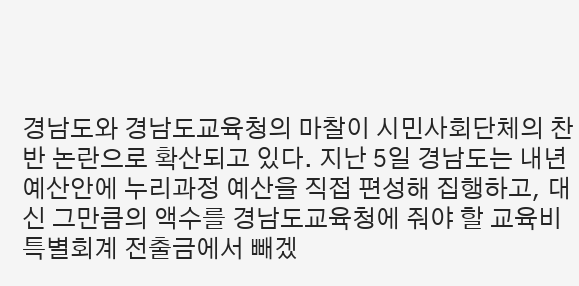경남도와 경남도교육청의 마찰이 시민사회단체의 찬반 논란으로 확산되고 있다. 지난 5일 경남도는 내년 예산안에 누리과정 예산을 직접 편성해 집행하고, 대신 그만큼의 액수를 경남도교육청에 줘야 할 교육비 특별회계 전출금에서 빼겠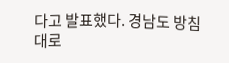다고 발표했다. 경남도 방침대로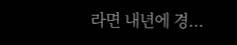라면 내년에 경...